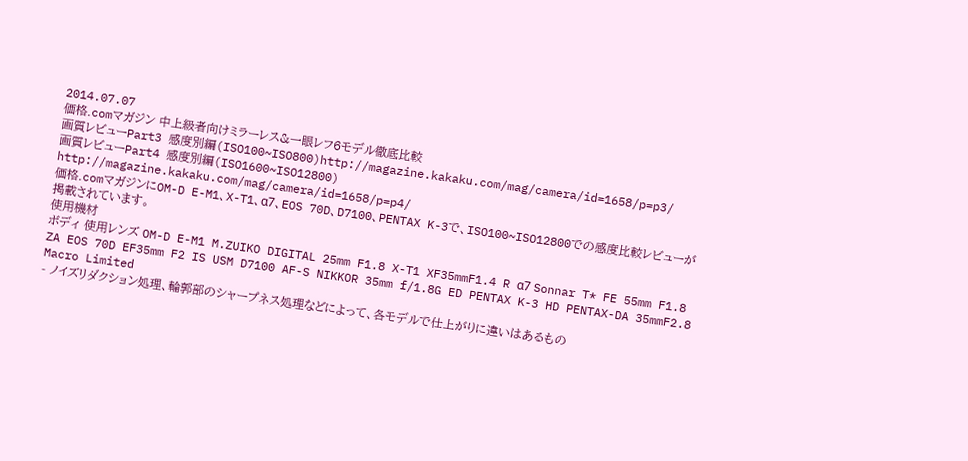2014.07.07
価格.comマガジン 中上級者向けミラーレス&一眼レフ6モデル徹底比較
画質レビューPart3 感度別編(ISO100~ISO800)http://magazine.kakaku.com/mag/camera/id=1658/p=p3/
画質レビューPart4 感度別編(ISO1600~ISO12800)
http://magazine.kakaku.com/mag/camera/id=1658/p=p4/
価格.comマガジンにOM-D E-M1、X-T1、α7、EOS 70D、D7100、PENTAX K-3で、ISO100~ISO12800での感度比較レビューが掲載されています。
使用機材
ボディ 使用レンズ OM-D E-M1 M.ZUIKO DIGITAL 25mm F1.8 X-T1 XF35mmF1.4 R α7 Sonnar T* FE 55mm F1.8 ZA EOS 70D EF35mm F2 IS USM D7100 AF-S NIKKOR 35mm f/1.8G ED PENTAX K-3 HD PENTAX-DA 35mmF2.8 Macro Limited
- ノイズリダクション処理、輪郭部のシャープネス処理などによって、各モデルで仕上がりに違いはあるもの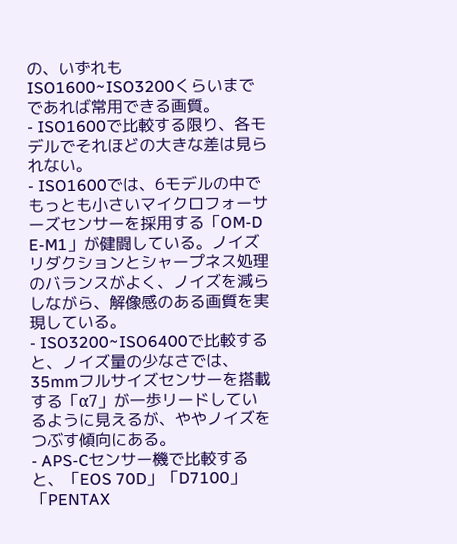の、いずれもISO1600~ISO3200くらいまでであれば常用できる画質。
- ISO1600で比較する限り、各モデルでそれほどの大きな差は見られない。
- ISO1600では、6モデルの中でもっとも小さいマイクロフォーサーズセンサーを採用する「OM-D E-M1」が健闘している。ノイズリダクションとシャープネス処理のバランスがよく、ノイズを減らしながら、解像感のある画質を実現している。
- ISO3200~ISO6400で比較すると、ノイズ量の少なさでは、35mmフルサイズセンサーを搭載する「α7」が一歩リードしているように見えるが、ややノイズをつぶす傾向にある。
- APS-Cセンサー機で比較すると、「EOS 70D」「D7100」「PENTAX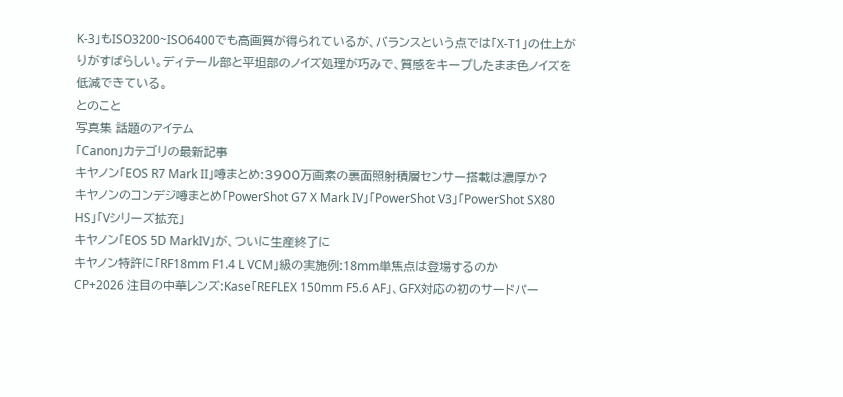K-3」もISO3200~ISO6400でも高画質が得られているが、バランスという点では「X-T1」の仕上がりがすばらしい。ディテール部と平坦部のノイズ処理が巧みで、質感をキープしたまま色ノイズを低減できている。
とのこと
写真集 話題のアイテム
「Canon」カテゴリの最新記事
キヤノン「EOS R7 Mark II」噂まとめ:3900万画素の裏面照射積層センサー搭載は濃厚か?
キヤノンのコンデジ噂まとめ「PowerShot G7 X Mark IV」「PowerShot V3」「PowerShot SX80 HS」「Vシリーズ拡充」
キヤノン「EOS 5D MarkIV」が、ついに生産終了に
キヤノン特許に「RF18mm F1.4 L VCM」級の実施例:18mm単焦点は登場するのか
CP+2026 注目の中華レンズ:Kase「REFLEX 150mm F5.6 AF」、GFX対応の初のサードパー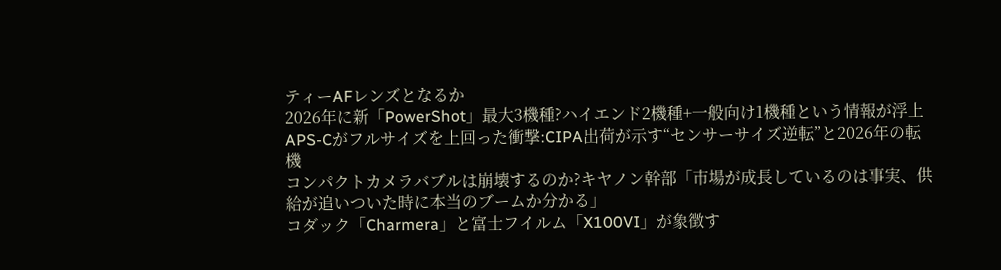ティーAFレンズとなるか
2026年に新「PowerShot」最大3機種?ハイエンド2機種+一般向け1機種という情報が浮上
APS-Cがフルサイズを上回った衝撃:CIPA出荷が示す“センサーサイズ逆転”と2026年の転機
コンパクトカメラバブルは崩壊するのか?キヤノン幹部「市場が成長しているのは事実、供給が追いついた時に本当のブームか分かる」
コダック「Charmera」と富士フイルム「X100VI」が象徴す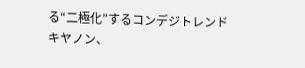る“二極化”するコンデジトレンド
キヤノン、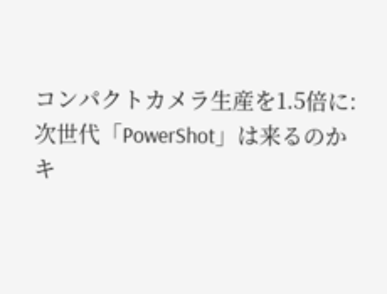コンパクトカメラ生産を1.5倍に:次世代「PowerShot」は来るのか
キ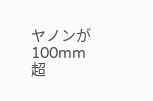ヤノンが100mm超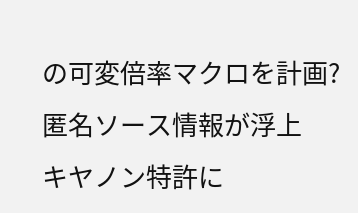の可変倍率マクロを計画?匿名ソース情報が浮上
キヤノン特許に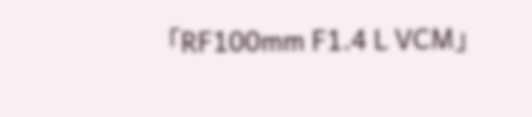「RF100mm F1.4 L VCM」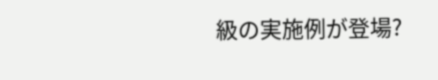級の実施例が登場?